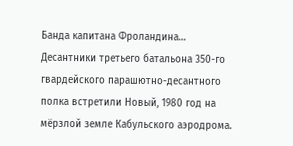Банда капитана Фроландина…
Десантники третьего батальона 350-го гвардейского парашютно-десантного полка встретили Новый, 1980 год на мёрзлой земле Кабульского аэродрома.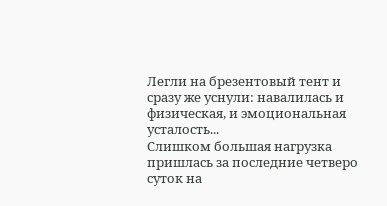Легли на брезентовый тент и сразу же уснули: навалилась и физическая, и эмоциональная усталость...
Слишком большая нагрузка пришлась за последние четверо суток на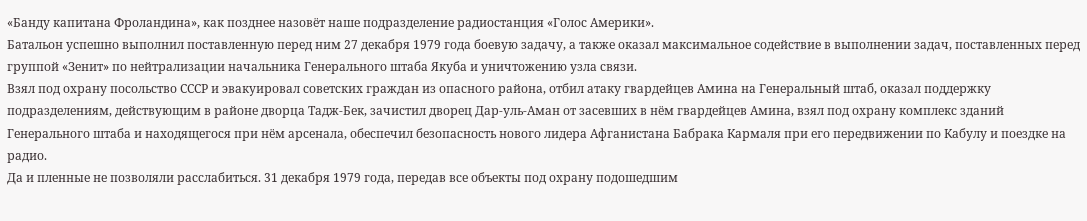«Банду капитана Фроландина», как позднее назовёт наше подразделение радиостанция «Голос Америки».
Батальон успешно выполнил поставленную перед ним 27 декабря 1979 года боевую задачу, а также оказал максимальное содействие в выполнении задач, поставленных перед группой «Зенит» по нейтрализации начальника Генерального штаба Якуба и уничтожению узла связи.
Взял под охрану посольство СССР и эвакуировал советских граждан из опасного района, отбил атаку гвардейцев Амина на Генеральный штаб, оказал поддержку подразделениям, действующим в районе дворца Тадж-Бек, зачистил дворец Дар-уль-Аман от засевших в нём гвардейцев Амина, взял под охрану комплекс зданий Генерального штаба и находящегося при нём арсенала, обеспечил безопасность нового лидера Афганистана Бабрака Кармаля при его передвижении по Кабулу и поездке на радио.
Да и пленные не позволяли расслабиться. 31 декабря 1979 года, передав все объекты под охрану подошедшим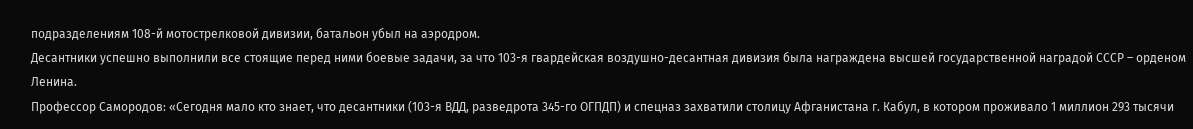подразделениям 108-й мотострелковой дивизии, батальон убыл на аэродром.
Десантники успешно выполнили все стоящие перед ними боевые задачи, за что 103-я гвардейская воздушно-десантная дивизия была награждена высшей государственной наградой СССР – орденом Ленина.
Профессор Самородов: «Сегодня мало кто знает, что десантники (103-я ВДД, разведрота 345-го ОГПДП) и спецназ захватили столицу Афганистана г. Кабул, в котором проживало 1 миллион 293 тысячи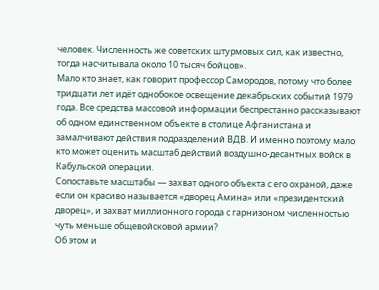человек. Численность же советских штурмовых сил, как известно, тогда насчитывала около 10 тысяч бойцов».
Мало кто знает, как говорит профессор Самородов, потому что более тридцати лет идёт однобокое освещение декабрьских событий 1979 года. Все средства массовой информации беспрестанно рассказывают об одном единственном объекте в столице Афганистана и замалчивают действия подразделений ВДВ. И именно поэтому мало кто может оценить масштаб действий воздушно-десантных войск в Кабульской операции.
Сопоставьте масштабы — захват одного объекта с его охраной, даже если он красиво называется «дворец Амина» или «президентский дворец», и захват миллионного города с гарнизоном численностью чуть меньше общевойсковой армии?
Об этом и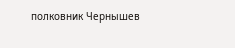полковник Чернышев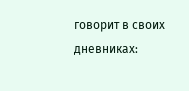говорит в своих дневниках: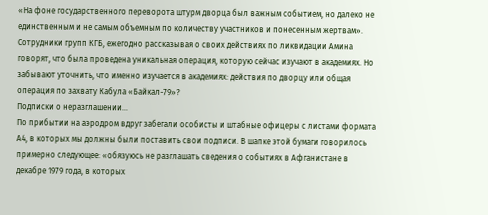«На фоне государственного переворота штурм дворца был важным событием, но далеко не единственным и не самым объемным по количеству участников и понесенным жертвам».
Сотрудники групп КГБ, ежегодно рассказывая о своих действиях по ликвидации Амина говорят, что была проведена уникальная операция, которую сейчас изучают в академиях. Но забывают уточнить, что именно изучается в академиях: действия по дворцу или общая операция по захвату Кабула «Байкал-79»?
Подписки о неразглашении…
По прибытии на аэродром вдруг забегали особисты и штабные офицеры с листами формата А4, в которых мы должны были поставить свои подписи. В шапке этой бумаги говорилось примерно следующее: «обязуюсь не разглашать сведения о событиях в Афганистане в декабре 1979 года, в которых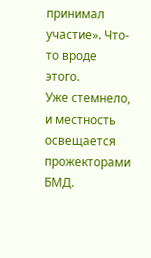принимал участие». Что-то вроде этого.
Уже стемнело, и местность освещается прожекторами БМД.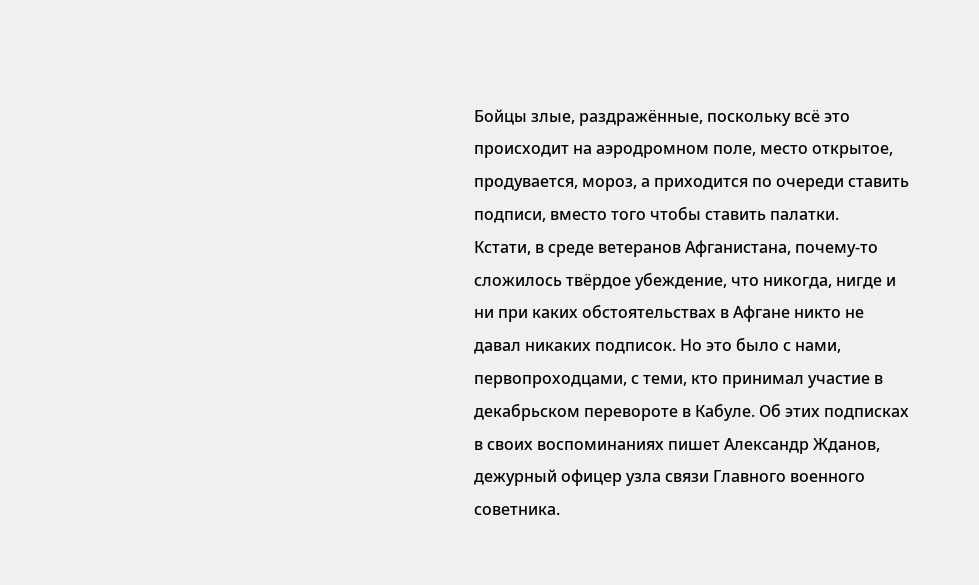Бойцы злые, раздражённые, поскольку всё это происходит на аэродромном поле, место открытое, продувается, мороз, а приходится по очереди ставить подписи, вместо того чтобы ставить палатки.
Кстати, в среде ветеранов Афганистана, почему-то сложилось твёрдое убеждение, что никогда, нигде и ни при каких обстоятельствах в Афгане никто не давал никаких подписок. Но это было с нами, первопроходцами, с теми, кто принимал участие в декабрьском перевороте в Кабуле. Об этих подписках в своих воспоминаниях пишет Александр Жданов, дежурный офицер узла связи Главного военного советника.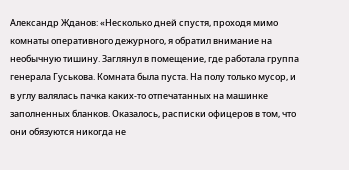Александр Жданов: «Несколько дней спустя, проходя мимо комнаты оперативного дежурного, я обратил внимание на необычную тишину. Заглянул в помещение, где работала группа генерала Гуськова. Комната была пуста. На полу только мусор, и в углу валялась пачка каких-то отпечатанных на машинке заполненных бланков. Оказалось, расписки офицеров в том, что они обязуются никогда не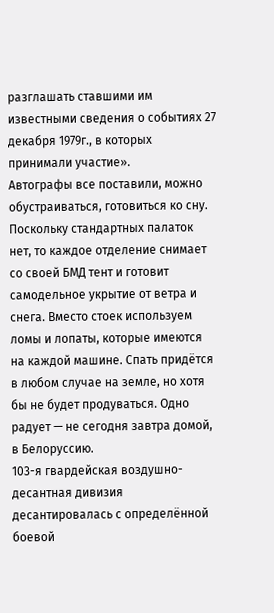разглашать ставшими им известными сведения о событиях 27 декабря 1979г., в которых принимали участие».
Автографы все поставили, можно обустраиваться, готовиться ко сну. Поскольку стандартных палаток нет, то каждое отделение снимает со своей БМД тент и готовит самодельное укрытие от ветра и снега. Вместо стоек используем ломы и лопаты, которые имеются на каждой машине. Спать придётся в любом случае на земле, но хотя бы не будет продуваться. Одно радует — не сегодня завтра домой, в Белоруссию.
103-я гвардейская воздушно-десантная дивизия десантировалась с определённой боевой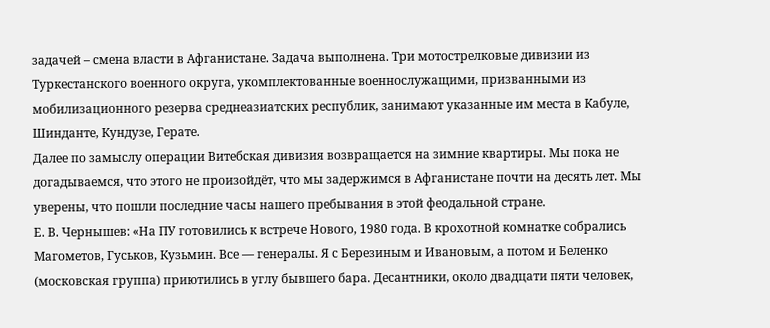задачей – смена власти в Афганистане. Задача выполнена. Три мотострелковые дивизии из Туркестанского военного округа, укомплектованные военнослужащими, призванными из мобилизационного резерва среднеазиатских республик, занимают указанные им места в Кабуле, Шинданте, Кундузе, Герате.
Далее по замыслу операции Витебская дивизия возвращается на зимние квартиры. Мы пока не догадываемся, что этого не произойдёт, что мы задержимся в Афганистане почти на десять лет. Мы уверены, что пошли последние часы нашего пребывания в этой феодальной стране.
Е. В. Чернышев: «На ПУ готовились к встрече Нового, 1980 года. В крохотной комнатке собрались Магометов, Гуськов, Кузьмин. Все — генералы. Я с Березиным и Ивановым, а потом и Беленко (московская группа) приютились в углу бывшего бара. Десантники, около двадцати пяти человек,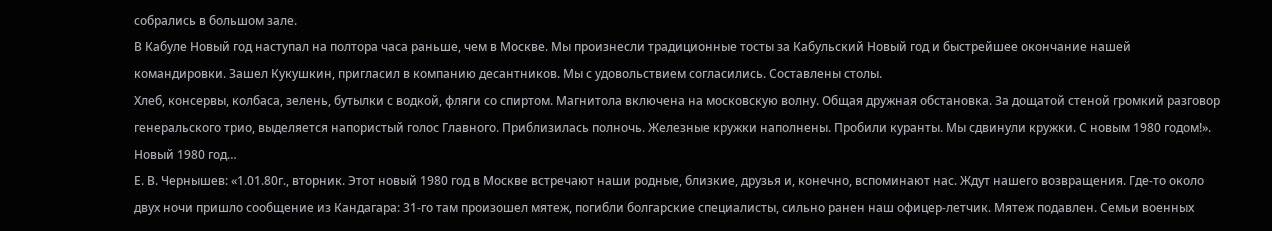собрались в большом зале.
В Кабуле Новый год наступал на полтора часа раньше, чем в Москве. Мы произнесли традиционные тосты за Кабульский Новый год и быстрейшее окончание нашей командировки. Зашел Кукушкин, пригласил в компанию десантников. Мы с удовольствием согласились. Составлены столы.
Хлеб, консервы, колбаса, зелень, бутылки с вoдкой, фляги со спиртом. Магнитола включена на московскую волну. Общая дружная обстановка. За дощатой стеной громкий разговор генеральского трио, выделяется напористый голос Главного. Приблизилась полночь. Железные кружки наполнены. Пробили куранты. Мы сдвинули кружки. С новым 1980 годом!».
Новый 1980 год…
Е. В. Чернышев: «1.01.80г., вторник. Этот новый 1980 год в Москве встречают наши родные, близкие, друзья и, конечно, вспоминают нас. Ждут нашего возвращения. Где-то около двух ночи пришло сообщение из Кандагара: 31-го там произошел мятеж, погибли болгарские специалисты, сильно ранен наш офицер-летчик. Мятеж подавлен. Семьи военных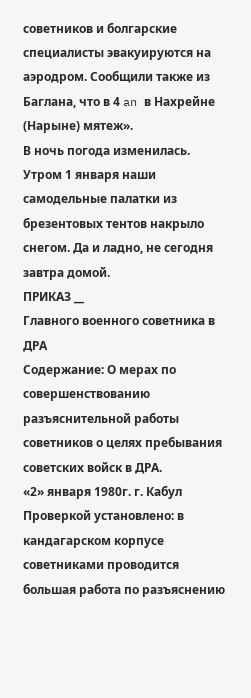советников и болгарские специалисты эвакуируются на аэродром. Сообщили также из Баглана, что в 4 an в Нахрейне (Нарыне) мятеж».
В ночь погода изменилась. Утром 1 января наши самодельные палатки из брезентовых тентов накрыло снегом. Да и ладно, не сегодня завтра домой.
ПРИКАЗ __
Главного военного советника в ДРА
Содержание: О мерах по совершенствованию разъяснительной работы советников о целях пребывания советских войск в ДРА.
«2» января 1980г. г. Кабул
Проверкой установлено: в кандагарском корпусе советниками проводится большая работа по разъяснению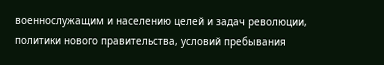военнослужащим и населению целей и задач революции, политики нового правительства, условий пребывания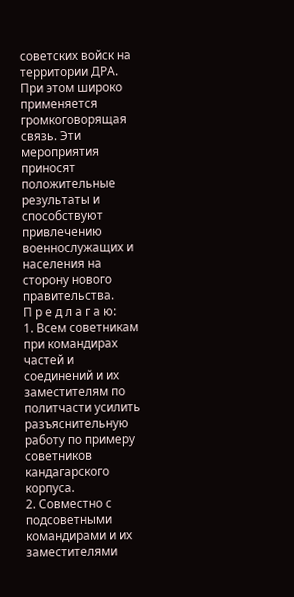советских войск на территории ДРА. При этом широко применяется громкоговорящая связь. Эти мероприятия приносят положительные результаты и способствуют привлечению военнослужащих и населения на сторону нового правительства.
П р е д л а г а ю:
1. Всем советникам при командирах частей и соединений и их заместителям по политчасти усилить разъяснительную работу по примеру советников кандагарского корпуса.
2. Совместно с подсоветными командирами и их заместителями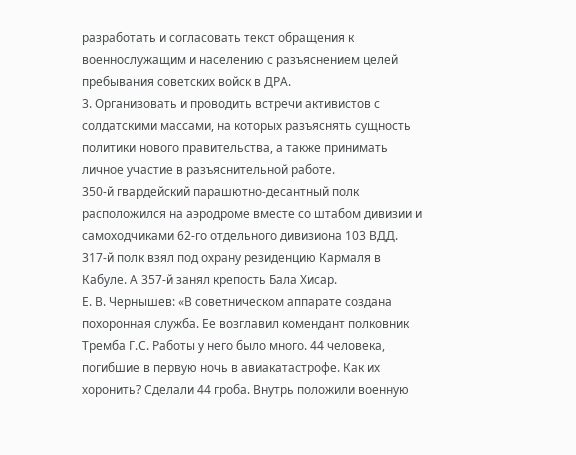разработать и согласовать текст обращения к военнослужащим и населению с разъяснением целей пребывания советских войск в ДРА.
3. Организовать и проводить встречи активистов с солдатскими массами, на которых разъяснять сущность политики нового правительства, а также принимать личное участие в разъяснительной работе.
350-й гвардейский парашютно-десантный полк расположился на аэродроме вместе со штабом дивизии и самоходчиками 62-го отдельного дивизиона 103 ВДД. 317-й полк взял под охрану резиденцию Кармаля в Кабуле. А 357-й занял крепость Бала Хисар.
Е. В. Чернышев: «В советническом аппарате создана похоронная служба. Ее возглавил комендант полковник Тремба Г.С. Работы у него было много. 44 человека, погибшие в первую ночь в авиакатастрофе. Как их хоронить? Сделали 44 гроба. Внутрь положили военную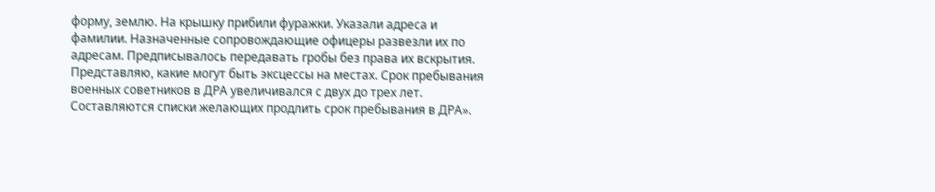форму, землю. На крышку прибили фуражки. Указали адреса и фамилии. Назначенные сопровождающие офицеры развезли их по адресам. Предписывалось передавать гробы без права их вскрытия. Представляю, какие могут быть эксцессы на местах. Срок пребывания военных советников в ДРА увеличивался с двух до трех лет. Составляются списки желающих продлить срок пребывания в ДРА».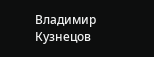Владимир Кузнецов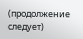(продолжение следует)